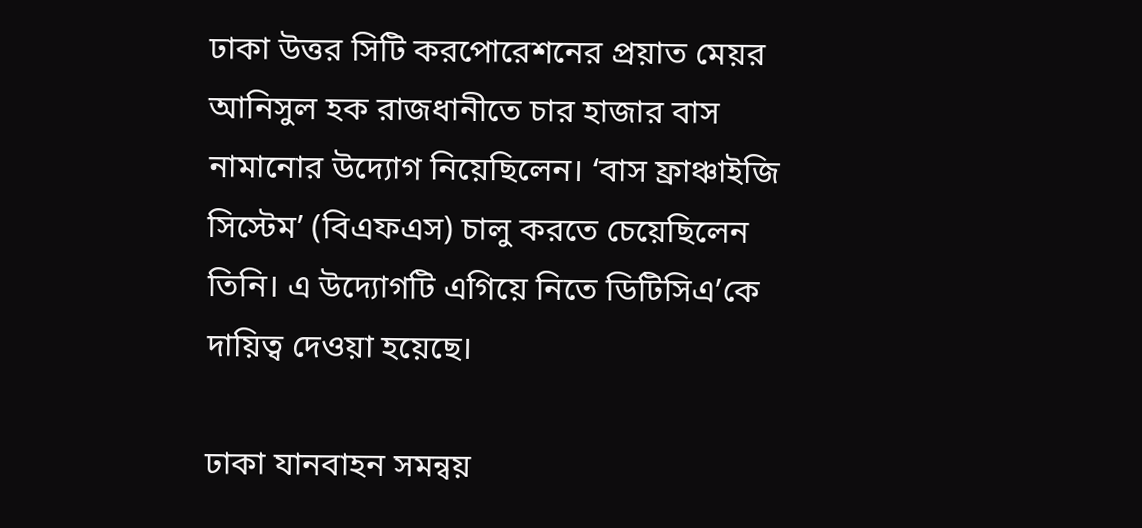ঢাকা উত্তর সিটি করপোরেশনের প্রয়াত মেয়র আনিসুল হক রাজধানীতে চার হাজার বাস নামানোর উদ্যোগ নিয়েছিলেন। ‘বাস ফ্রাঞ্চাইজি সিস্টেম’ (বিএফএস) চালু করতে চেয়েছিলেন তিনি। এ উদ্যোগটি এগিয়ে নিতে ডিটিসিএ’কে দায়িত্ব দেওয়া হয়েছে।

ঢাকা যানবাহন সমন্বয়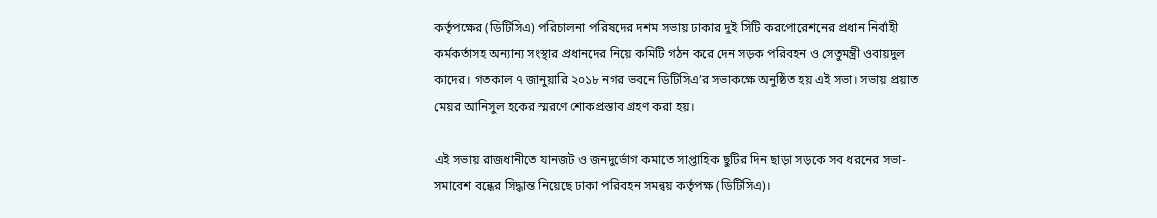কর্তৃপক্ষের (ডিটিসিএ) পরিচালনা পরিষদের দশম সভায় ঢাকার দুই সিটি করপোরেশনের প্রধান নির্বাহী কর্মকর্তাসহ অন্যান্য সংস্থার প্রধানদের নিয়ে কমিটি গঠন করে দেন সড়ক পরিবহন ও সেতুমন্ত্রী ওবায়দুল কাদের। গতকাল ৭ জানুয়ারি ২০১৮ নগর ভবনে ডিটিসিএ’র সভাকক্ষে অনুষ্ঠিত হয় এই সভা। সভায় প্রয়াত মেয়র আনিসুল হকের স্মরণে শোকপ্রস্তাব গ্রহণ করা হয়।

এই সভায় রাজধানীতে যানজট ও জনদুর্ভোগ কমাতে সাপ্তাহিক ছুটির দিন ছাড়া সড়কে সব ধরনের সভা-সমাবেশ বন্ধের সিদ্ধান্ত নিয়েছে ঢাকা পরিবহন সমন্বয় কর্তৃপক্ষ (ডিটিসিএ)।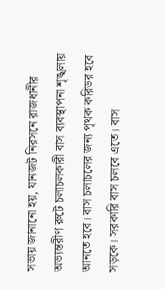সভায় জানানো হয়, যানজট নিরসনে রাজধানীর অভ্যন্তরীণ রুটে চলাচলকারী বাস ব্যবস্থাপনা শৃঙ্খলায় আনতে হবে। বাস চলাচলের জন্য পৃথক করিডর হবে সড়কে। সরকারি বাস চলবে এতে। বাস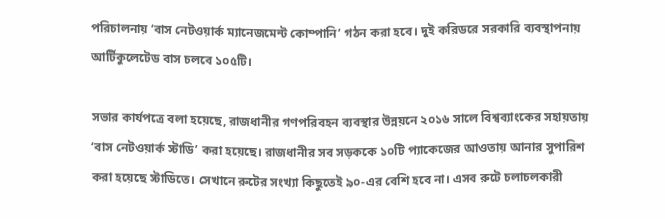পরিচালনায় ‘বাস নেটওয়ার্ক ম্যানেজমেন্ট কোম্পানি’ গঠন করা হবে। দুই করিডরে সরকারি ব্যবস্থাপনায় আর্টিকুলেটেড বাস চলবে ১০৫টি।

সভার কার্যপত্রে বলা হয়েছে, রাজধানীর গণপরিবহন ব্যবস্থার উন্নয়নে ২০১৬ সালে বিশ্বব্যাংকের সহায়তায় ‘বাস নেটওয়ার্ক স্টাডি’ করা হয়েছে। রাজধানীর সব সড়ককে ১০টি প্যাকেজের আওতায় আনার সুপারিশ করা হয়েছে স্টাডিতে। সেখানে রুটের সংখ্যা কিছুতেই ৯০-এর বেশি হবে না। এসব রুটে চলাচলকারী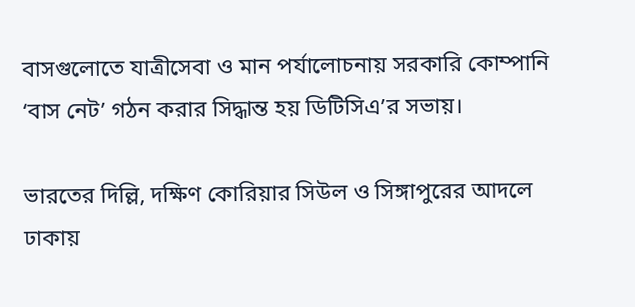বাসগুলোতে যাত্রীসেবা ও মান পর্যালোচনায় সরকারি কোম্পানি ‘বাস নেট’ গঠন করার সিদ্ধান্ত হয় ডিটিসিএ’র সভায়।

ভারতের দিল্লি, দক্ষিণ কোরিয়ার সিউল ও সিঙ্গাপুরের আদলে ঢাকায়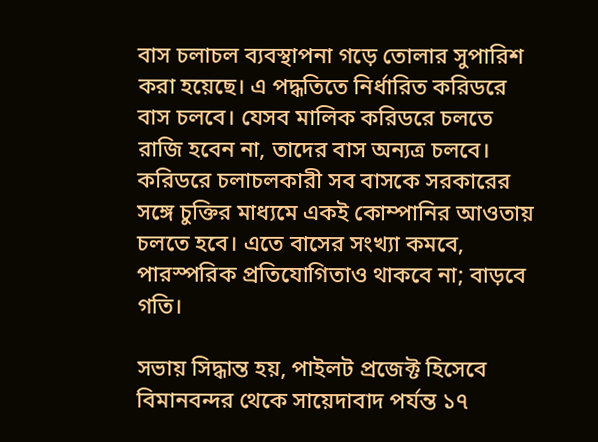বাস চলাচল ব্যবস্থাপনা গড়ে তোলার সুপারিশ করা হয়েছে। এ পদ্ধতিতে নির্ধারিত করিডরে বাস চলবে। যেসব মালিক করিডরে চলতে রাজি হবেন না, তাদের বাস অন্যত্র চলবে। করিডরে চলাচলকারী সব বাসকে সরকারের সঙ্গে চুক্তির মাধ্যমে একই কোম্পানির আওতায় চলতে হবে। এতে বাসের সংখ্যা কমবে, পারস্পরিক প্রতিযোগিতাও থাকবে না; বাড়বে গতি।

সভায় সিদ্ধান্ত হয়, পাইলট প্রজেক্ট হিসেবে বিমানবন্দর থেকে সায়েদাবাদ পর্যন্ত ১৭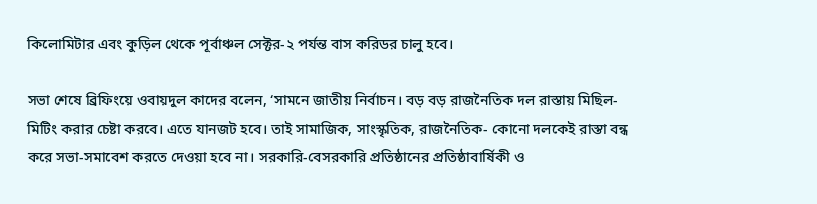কিলোমিটার এবং কুড়িল থেকে পূর্বাঞ্চল সেক্টর-২ পর্যন্ত বাস করিডর চালু হবে।

সভা শেষে ব্রিফিংয়ে ওবায়দুল কাদের বলেন, ‘সামনে জাতীয় নির্বাচন। বড় বড় রাজনৈতিক দল রাস্তায় মিছিল-মিটিং করার চেষ্টা করবে। এতে যানজট হবে। তাই সামাজিক, সাংস্কৃতিক, রাজনৈতিক- কোনো দলকেই রাস্তা বন্ধ করে সভা-সমাবেশ করতে দেওয়া হবে না। সরকারি-বেসরকারি প্রতিষ্ঠানের প্রতিষ্ঠাবার্ষিকী ও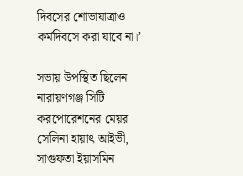দিবসের শোভাযাত্রাও কর্মদিবসে করা যাবে না।’

সভায় উপস্থিত ছিলেন নারায়ণগঞ্জ সিটি করপোরেশনের মেয়র সেলিনা হায়াৎ আইভী, সাগুফতা ইয়াসমিন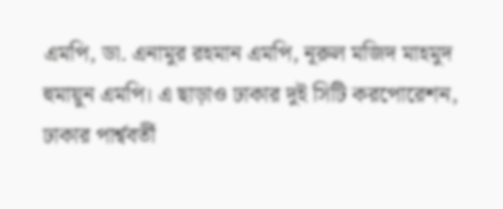এমপি, ডা. এনামুর রহমান এমপি, নূরুল মজিদ মাহমুদ হুমায়ুন এমপি। এ ছাড়াও ঢাকার দুই সিটি করপোরেশন, ঢাকার পার্শ্ববর্তী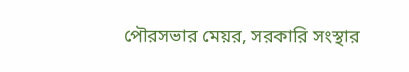পৌরসভার মেয়র, সরকারি সংস্থার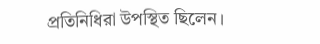প্রতিনিধিরা উপস্থিত ছিলেন।